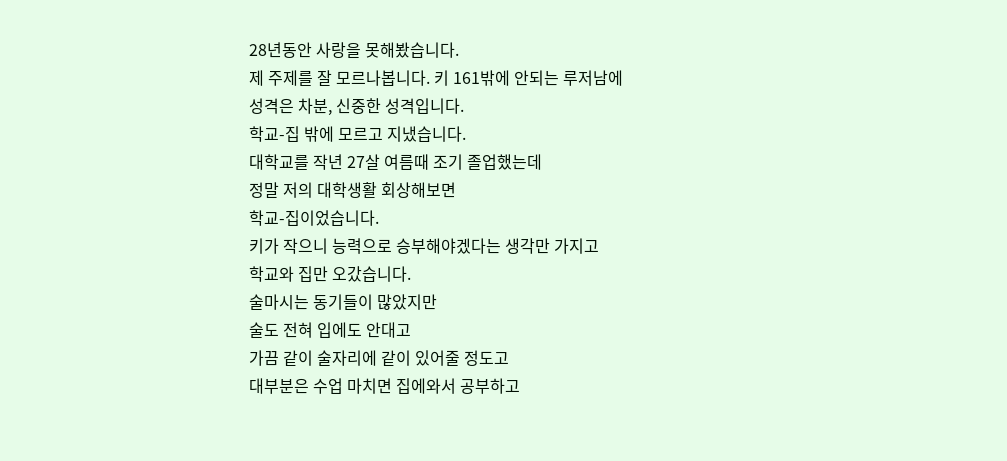28년동안 사랑을 못해봤습니다.
제 주제를 잘 모르나봅니다. 키 161밖에 안되는 루저남에
성격은 차분, 신중한 성격입니다.
학교-집 밖에 모르고 지냈습니다.
대학교를 작년 27살 여름때 조기 졸업했는데
정말 저의 대학생활 회상해보면
학교-집이었습니다.
키가 작으니 능력으로 승부해야겠다는 생각만 가지고
학교와 집만 오갔습니다.
술마시는 동기들이 많았지만
술도 전혀 입에도 안대고
가끔 같이 술자리에 같이 있어줄 정도고
대부분은 수업 마치면 집에와서 공부하고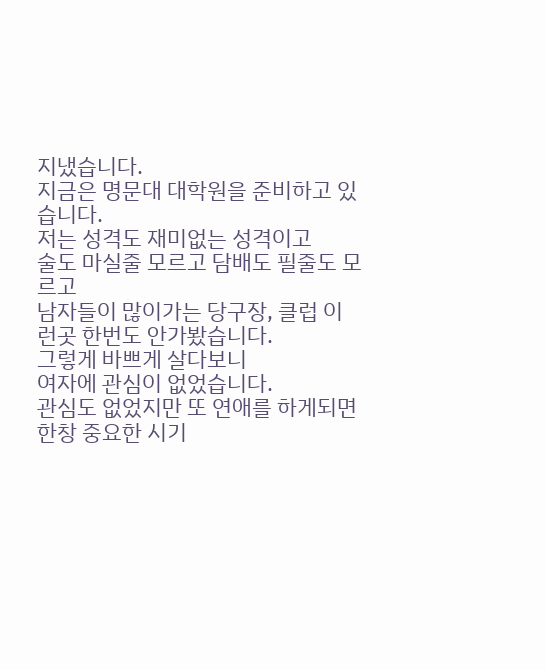지냈습니다.
지금은 명문대 대학원을 준비하고 있습니다.
저는 성격도 재미없는 성격이고
술도 마실줄 모르고 담배도 필줄도 모르고
남자들이 많이가는 당구장, 클럽 이런곳 한번도 안가봤습니다.
그렇게 바쁘게 살다보니
여자에 관심이 없었습니다.
관심도 없었지만 또 연애를 하게되면
한창 중요한 시기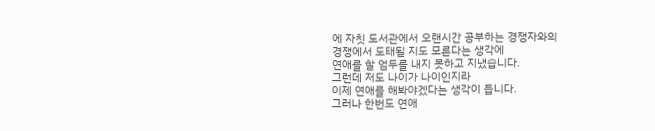에 자칫 도서관에서 오랜시간 공부하는 경쟁자와의
경쟁에서 도태될 지도 모른다는 생각에
연애를 할 엄두를 내지 못하고 지냈습니다.
그런데 저도 나이가 나이인지라
이제 연애를 해봐야겠다는 생각이 듭니다.
그러나 한번도 연애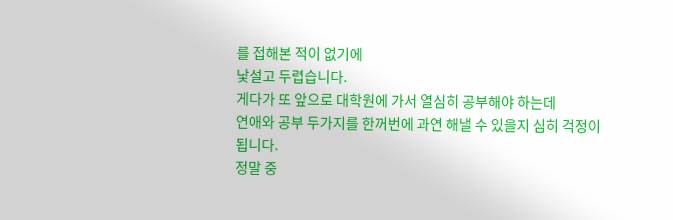를 접해본 적이 없기에
낯설고 두렵습니다.
게다가 또 앞으로 대학원에 가서 열심히 공부해야 하는데
연애와 공부 두가지를 한꺼번에 과연 해낼 수 있을지 심히 걱정이 됩니다.
정말 중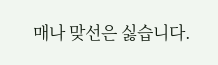매나 맞선은 싫습니다.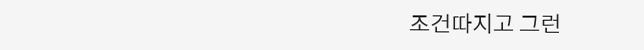조건따지고 그런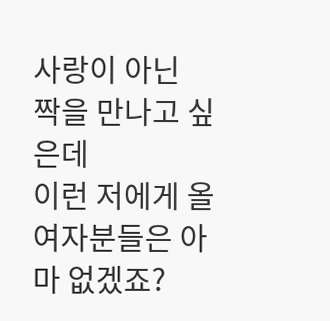사랑이 아닌
짝을 만나고 싶은데
이런 저에게 올 여자분들은 아마 없겠죠?